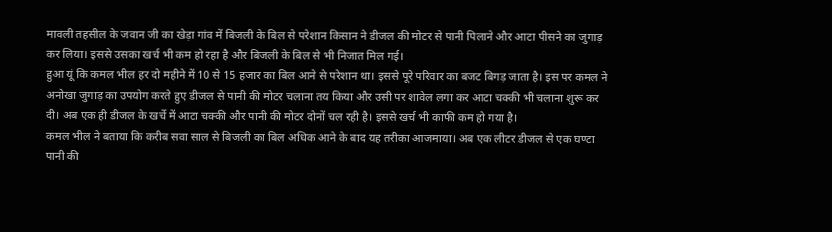मावली तहसील के जवान जी का खेड़ा गांव में बिजली के बिल से परेशान किसान ने डीजल की मोटर से पानी पिलाने और आटा पीसने का जुगाड़ कर लिया। इससे उसका खर्च भी कम हो रहा है और बिजली के बिल से भी निजात मिल गई।
हुआ यूं कि कमल भील हर दो महीने में 10 से 15 हजार का बिल आने से परेशान था। इससे पूरे परिवार का बजट बिगड़ जाता है। इस पर कमल ने अनोखा जुगाड़ का उपयोग करते हुए डीजल से पानी की मोटर चलाना तय किया और उसी पर शावेल लगा कर आटा चक्की भी चलाना शुरू कर दी। अब एक ही डीजल के खर्चे में आटा चक्की और पानी की मोटर दोनों चल रही है। इससे खर्च भी काफी कम हो गया है।
कमल भील ने बताया कि करीब सवा साल से बिजली का बिल अधिक आने के बाद यह तरीका आजमाया। अब एक लीटर डीजल से एक घण्टा पानी की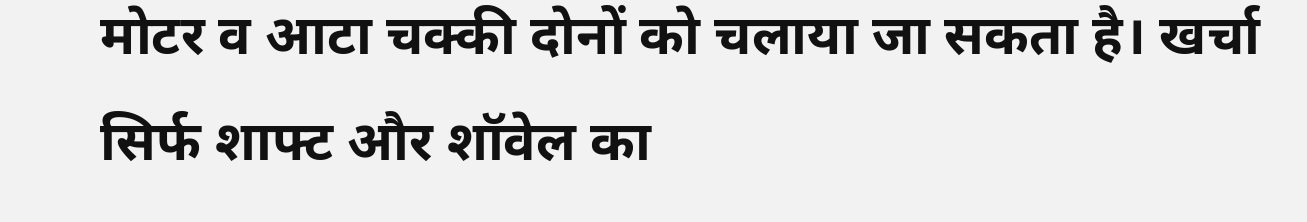मोटर व आटा चक्की दोनों को चलाया जा सकता है। खर्चा सिर्फ शाफ्ट और शॉवेल का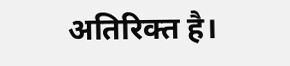अतिरिक्त है।